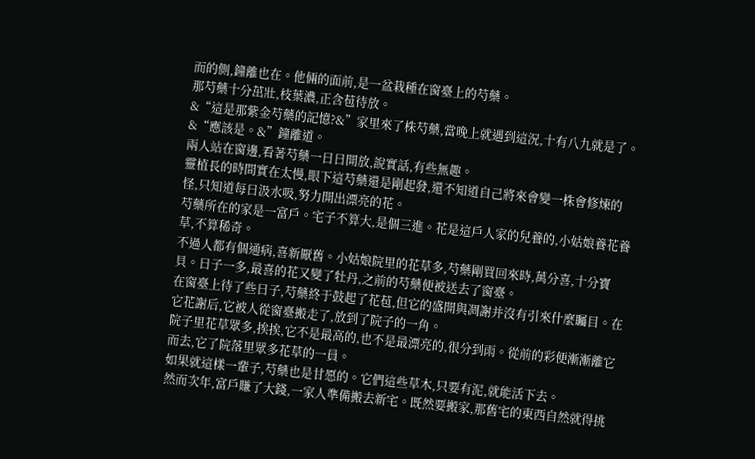而的側,鐘離也在。他倆的面前,是一盆栽種在窗臺上的芍藥。
那芍藥十分茁壯,枝葉濃,正含苞待放。
&“這是那紫金芍藥的記憶?&”家里來了株芍藥,當晚上就遇到這況,十有八九就是了。
&“應該是。&”鐘離道。
兩人站在窗邊,看著芍藥一日日開放,說實話,有些無趣。
靈植長的時間實在太慢,眼下這芍藥還是剛起發,還不知道自己將來會變一株會修煉的怪,只知道每日汲水吸,努力開出漂亮的花。
芍藥所在的家是一富戶。宅子不算大,是個三進。花是這戶人家的兒養的,小姑娘養花養草,不算稀奇。
不過人都有個通病,喜新厭舊。小姑娘院里的花草多,芍藥剛買回來時,萬分喜,十分寶貝。日子一多,最喜的花又變了牡丹,之前的芍藥便被送去了窗臺。
在窗臺上待了些日子,芍藥終于鼓起了花苞,但它的盛開與凋謝并沒有引來什麼矚目。在它花謝后,它被人從窗臺搬走了,放到了院子的一角。
院子里花草眾多,挨挨,它不是最高的,也不是最漂亮的,很分到雨。從前的彩便漸漸離它而去,它了院落里眾多花草的一員。
如果就這樣一輩子,芍藥也是甘愿的。它們這些草木,只要有泥,就能活下去。
然而次年,富戶賺了大錢,一家人準備搬去新宅。既然要搬家,那舊宅的東西自然就得挑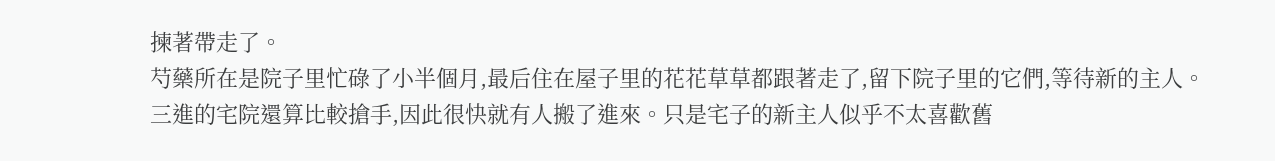揀著帶走了。
芍藥所在是院子里忙碌了小半個月,最后住在屋子里的花花草草都跟著走了,留下院子里的它們,等待新的主人。
三進的宅院還算比較搶手,因此很快就有人搬了進來。只是宅子的新主人似乎不太喜歡舊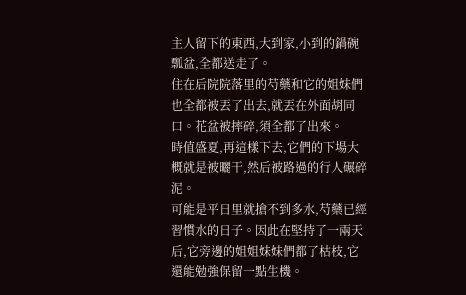主人留下的東西,大到家,小到的鍋碗瓢盆,全都送走了。
住在后院院落里的芍藥和它的姐妹們也全都被丟了出去,就丟在外面胡同口。花盆被摔碎,須全都了出來。
時值盛夏,再這樣下去,它們的下場大概就是被曬干,然后被路過的行人碾碎泥。
可能是平日里就搶不到多水,芍藥已經習慣水的日子。因此在堅持了一兩天后,它旁邊的姐姐妹妹們都了枯枝,它還能勉強保留一點生機。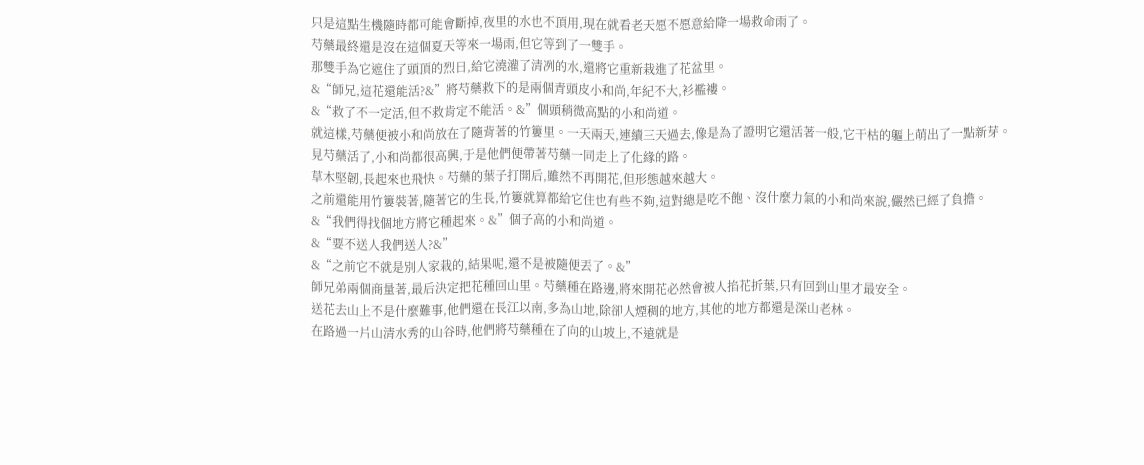只是這點生機隨時都可能會斷掉,夜里的水也不頂用,現在就看老天愿不愿意給降一場救命雨了。
芍藥最終還是沒在這個夏天等來一場雨,但它等到了一雙手。
那雙手為它遮住了頭頂的烈日,給它澆灌了清冽的水,還將它重新栽進了花盆里。
&“師兄,這花還能活?&”將芍藥救下的是兩個青頭皮小和尚,年紀不大,衫襤褸。
&“救了不一定活,但不救肯定不能活。&”個頭稍微高點的小和尚道。
就這樣,芍藥便被小和尚放在了隨背著的竹簍里。一天兩天,連續三天過去,像是為了證明它還活著一般,它干枯的軀上萌出了一點新芽。
見芍藥活了,小和尚都很高興,于是他們便帶著芍藥一同走上了化緣的路。
草木堅韌,長起來也飛快。芍藥的葉子打開后,雖然不再開花,但形態越來越大。
之前還能用竹簍裝著,隨著它的生長,竹簍就算都給它住也有些不夠,這對總是吃不飽、沒什麼力氣的小和尚來說,儼然已經了負擔。
&“我們得找個地方將它種起來。&”個子高的小和尚道。
&“要不送人我們送人?&”
&“之前它不就是別人家栽的,結果呢,還不是被隨便丟了。&”
師兄弟兩個商量著,最后決定把花種回山里。芍藥種在路邊,將來開花必然會被人掐花折葉,只有回到山里才最安全。
送花去山上不是什麼難事,他們還在長江以南,多為山地,除卻人煙稠的地方,其他的地方都還是深山老林。
在路過一片山清水秀的山谷時,他們將芍藥種在了向的山坡上,不遠就是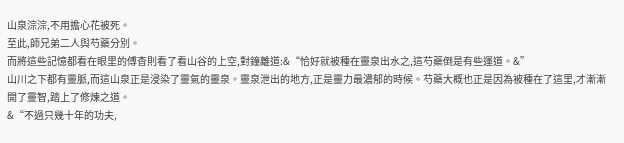山泉淙淙,不用擔心花被死。
至此,師兄弟二人與芍藥分別。
而將這些記憶都看在眼里的傅杳則看了看山谷的上空,對鐘離道:&“恰好就被種在靈泉出水之,這芍藥倒是有些運道。&”
山川之下都有靈脈,而這山泉正是浸染了靈氣的靈泉。靈泉泄出的地方,正是靈力最濃郁的時候。芍藥大概也正是因為被種在了這里,才漸漸開了靈智,踏上了修煉之道。
&“不過只幾十年的功夫,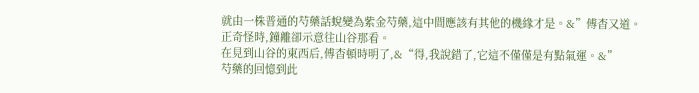就由一株普通的芍藥話蛻變為紫金芍藥,這中間應該有其他的機緣才是。&”傅杳又道。
正奇怪時,鐘離卻示意往山谷那看。
在見到山谷的東西后,傅杳頓時明了,&“得,我說錯了,它這不僅僅是有點氣運。&”
芍藥的回憶到此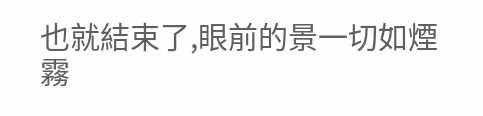也就結束了,眼前的景一切如煙霧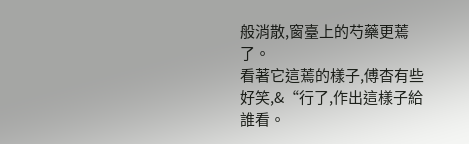般消散,窗臺上的芍藥更蔫了。
看著它這蔫的樣子,傅杳有些好笑,&“行了,作出這樣子給誰看。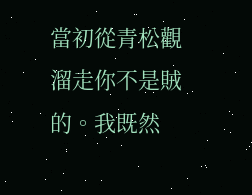當初從青松觀溜走你不是賊的。我既然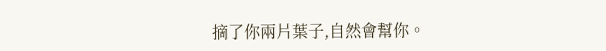摘了你兩片葉子,自然會幫你。